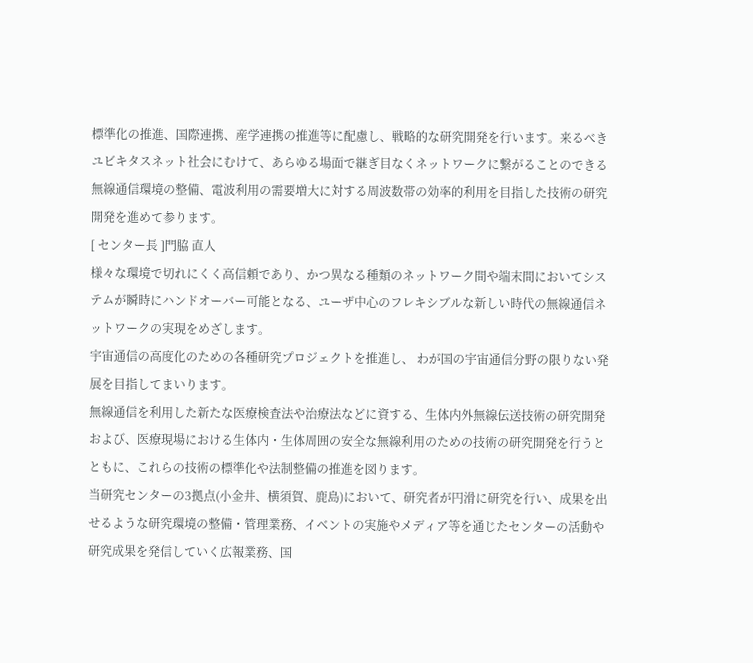標準化の推進、国際連携、産学連携の推進等に配慮し、戦略的な研究開発を行います。来るべきユビキタスネット社会にむけて、あらゆる場面で継ぎ目なくネットワークに繋がることのできる無線通信環境の整備、電波利用の需要増大に対する周波数帯の効率的利用を目指した技術の研究開発を進めて参ります。
[ センター長 ]門脇 直人
様々な環境で切れにくく高信頼であり、かつ異なる種類のネットワーク間や端末間においてシステムが瞬時にハンドオーバー可能となる、ユーザ中心のフレキシブルな新しい時代の無線通信ネットワークの実現をめざします。
宇宙通信の高度化のための各種研究プロジェクトを推進し、 わが国の宇宙通信分野の限りない発展を目指してまいります。
無線通信を利用した新たな医療検査法や治療法などに資する、生体内外無線伝送技術の研究開発および、医療現場における生体内・生体周囲の安全な無線利用のための技術の研究開発を行うとともに、これらの技術の標準化や法制整備の推進を図ります。
当研究センターの3拠点(小金井、横須賀、鹿島)において、研究者が円滑に研究を行い、成果を出せるような研究環境の整備・管理業務、イベントの実施やメディア等を通じたセンターの活動や研究成果を発信していく広報業務、国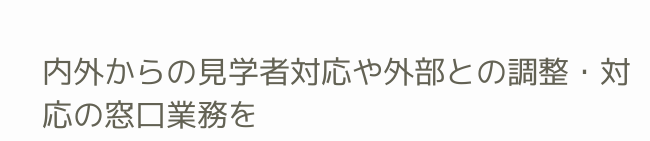内外からの見学者対応や外部との調整・対応の窓口業務を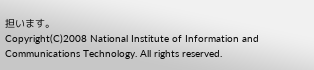担います。
Copyright(C)2008 National Institute of Information and Communications Technology. All rights reserved.